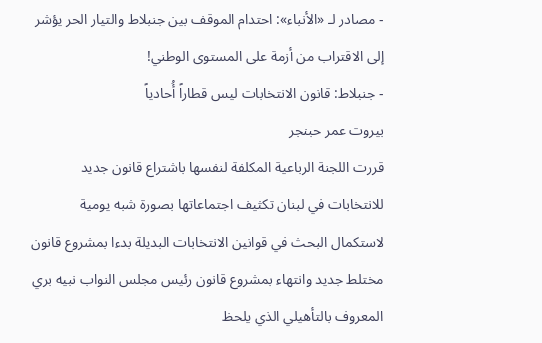- مصادر لـ «الأنباء»: احتدام الموقف بين جنبلاط والتيار الحر يؤشر إلى الاقتراب من أزمة على المستوى الوطني!
- جنبلاط: قانون الانتخابات ليس قطاراً أُحادياً
بيروت عمر حبنجر
قررت اللجنة الرباعية المكلفة لنفسها باشتراع قانون جديد للانتخابات في لبنان تكثيف اجتماعاتها بصورة شبه يومية لاستكمال البحث في قوانين الانتخابات البديلة بدءا بمشروع قانون مختلط جديد وانتهاء بمشروع قانون رئيس مجلس النواب نبيه بري المعروف بالتأهيلي الذي يلحظ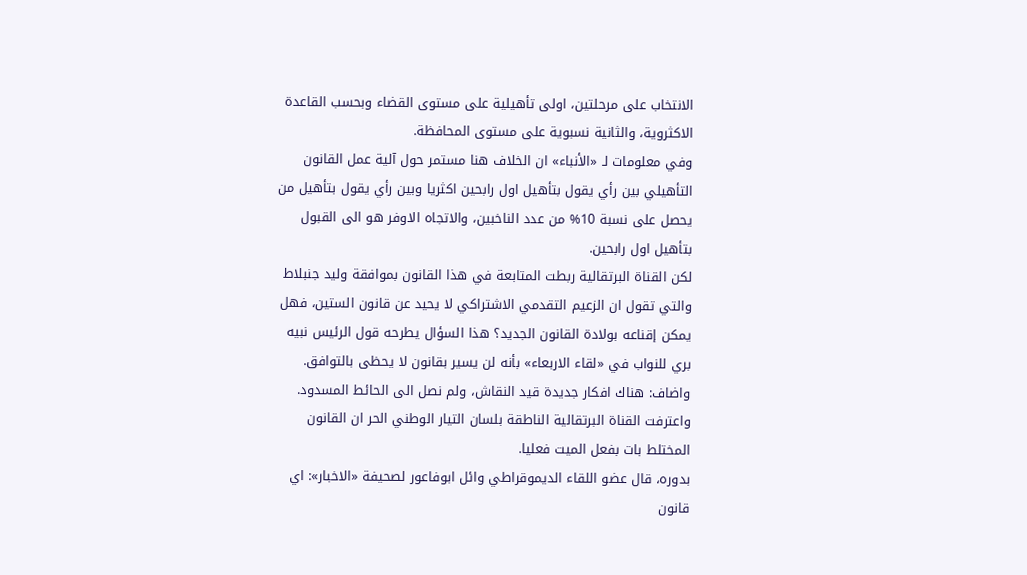الانتخاب على مرحلتين، اولى تأهيلية على مستوى القضاء وبحسب القاعدة الاكثروية، والثانية نسبوية على مستوى المحافظة.
وفي معلومات لـ «الأنباء» ان الخلاف هنا مستمر حول آلية عمل القانون التأهيلي بين رأي يقول بتأهيل اول رابحين اكثريا وبين رأي يقول بتأهيل من يحصل على نسبة 10% من عدد الناخبين، والاتجاه الاوفر هو الى القبول بتأهيل اول رابحين.
لكن القناة البرتقالية ربطت المتابعة في هذا القانون بموافقة وليد جنبلاط والتي تقول ان الزعيم التقدمي الاشتراكي لا يحيد عن قانون الستين، فهل يمكن إقناعه بولادة القانون الجديد؟ هذا السؤال يطرحه قول الرئيس نبيه بري للنواب في «لقاء الاربعاء» بأنه لن يسير بقانون لا يحظى بالتوافق.
واضاف: هناك افكار جديدة قيد النقاش، ولم نصل الى الحائط المسدود.
واعترفت القناة البرتقالية الناطقة بلسان التيار الوطني الحر ان القانون المختلط بات بفعل الميت فعليا.
بدوره، قال عضو اللقاء الديموقراطي وائل ابوفاعور لصحيفة «الاخبار»: اي قانون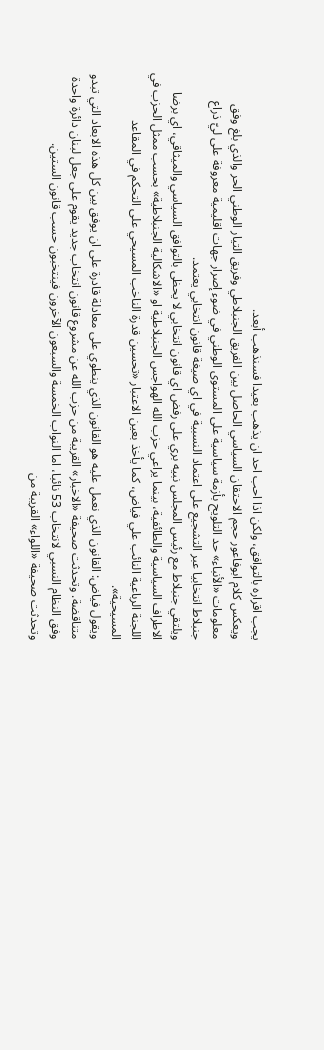يجب اقراره بالتوافق، ولكن اذا احب احد ان يذهب بعيدا فسنذهب أبعد.
ويعكس كلام ابوفاعور حجم الاحتقان السياسي الحاصل بين الفريق الجنبلاطي وفريق التيار الوطني الحر والذي بلغ وفق معلومات «الأنباء» حد التلويح بأزمة سياسية على المستوى الوطني في ضوء إصرار جهات اقليمية معروفة على ليّ ذراع جنبلاط انتخابيا عبر التشجيع على اعتماد النسبية في اي صيغة قانون انتخابي يعتمد.
ويلتقي جنبلاط مع رئيس المجلس نبيه بري على رفض اي قانون انتخابي لا يحظى بالتوافق السياسي والميثاقي، اي برضا الاطراف السياسية والطائفية، بينما يراعي حزب الله الهواجس الجنبلاطية او «الاشكالية الجنبلاطية» بحسب ممثل الحزب في اللجنة الرباعية النائب علي فياض، كما يأخذ بعين الاعتبار «تحسين قدرة الناخب المسيحي على التحكم في المقاعد المسيحية».
ويقول فياض: القانون الذي نعمل عليه هو القانون الذي ينطوي على معادلة قادرة على ان يوفق بين كل هذه الابعاد التي تبدو متناقضة. وتحدثت صحيفة «الاخبار» القريبة من حزب الله عن مشروع قانون انتخاب جديد يقوم على جعل لبنان دائرة واحدة وفق النظام النسبي لانتخاب 53 نائبا، اما النواب الخمسة والسبعون الآخرون فينتخبون حسب قانون الستين.
وتحدثت صحيفة «اللواء» القريبة من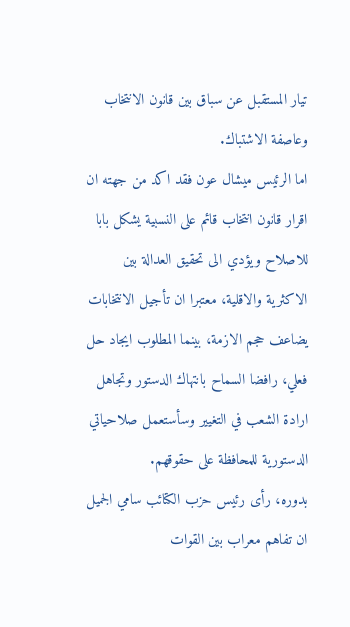تيار المستقبل عن سباق بين قانون الانتخاب وعاصفة الاشتباك.
اما الرئيس ميشال عون فقد اكد من جهته ان اقرار قانون انتخاب قائم على النسبية يشكل بابا للاصلاح ويؤدي الى تحقيق العدالة بين الاكثرية والاقلية، معتبرا ان تأجيل الانتخابات يضاعف حجم الازمة، بينما المطلوب ايجاد حل فعلي، رافضا السماح بانتهاك الدستور وتجاهل ارادة الشعب في التغيير وسأستعمل صلاحياتي الدستورية للمحافظة على حقوقهم.
بدوره، رأى رئيس حزب الكتائب سامي الجميل ان تفاهم معراب بين القوات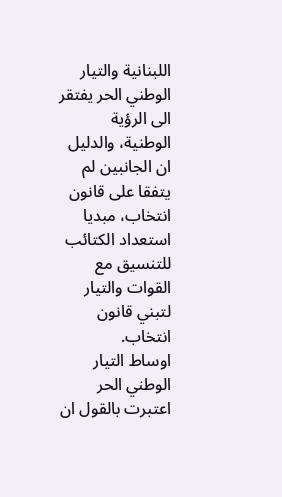اللبنانية والتيار الوطني الحر يفتقر الى الرؤية الوطنية، والدليل ان الجانبين لم يتفقا على قانون انتخاب، مبديا استعداد الكتائب للتنسيق مع القوات والتيار لتبني قانون انتخاب.
اوساط التيار الوطني الحر اعتبرت بالقول ان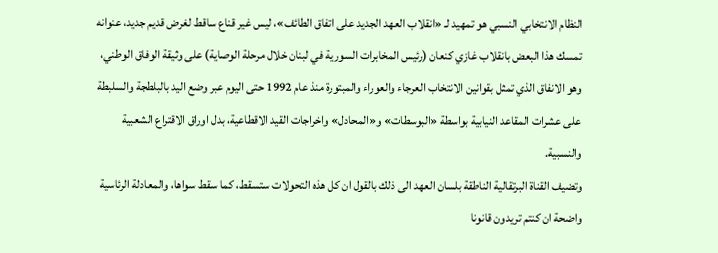النظام الانتخابي النسبي هو تمهيد لـ «انقلاب العهد الجديد على اتفاق الطائف»، ليس غير قناع ساقط لغرض قديم جديد، عنوانه تمسك هذا البعض بانقلاب غازي كنعان (رئيس المخابرات السورية في لبنان خلال مرحلة الوصاية) على وثيقة الوفاق الوطني، وهو الانفاق الذي تمثل بقوانين الانتخاب العرجاء والعوراء والمبتورة منذ عام 1992 حتى اليوم عبر وضع اليد بالبلطجة والسلبطة على عشرات المقاعد النيابية بواسطة «البوسطات» و«المحادل» واخراجات القيد الاقطاعية، بدل اوراق الاقتراع الشعبية والنسبية.
وتضيف القناة البرتقالية الناطقة بلسان العهد الى ذلك بالقول ان كل هذه التحولات ستسقط، كما سقط سواها، والمعادلة الرئاسية واضحة ان كنتم تريدون قانونا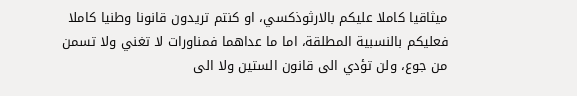ميثاقيا كاملا عليكم بالارثوذكسي، او كنتم تريدون قانونا وطنيا كاملا فعليكم بالنسبية المطلقة، اما ما عداهما فمناورات لا تغني ولا تسمن من جوع، ولن تؤدي الى قانون الستين ولا الى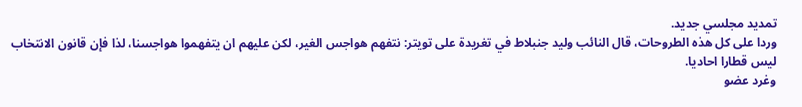تمديد مجلسي جديد.
وردا على كل هذه الطروحات، قال النائب وليد جنبلاط في تغريدة على تويتر: نتفهم هواجس الغير، لكن عليهم ان يتفهموا هواجسنا، لذا فإن قانون الانتخاب ليس قطارا احاديا.
وغرد عضو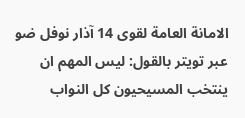الامانة العامة لقوى 14 آذار نوفل ضو عبر تويتر بالقول: ليس المهم ان ينتخب المسيحيون كل النواب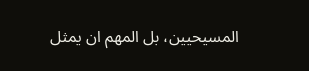المسيحيين، بل المهم ان يمثل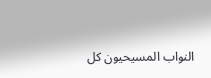النواب المسيحيون كل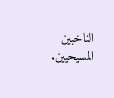الناخبين المسيحيين.